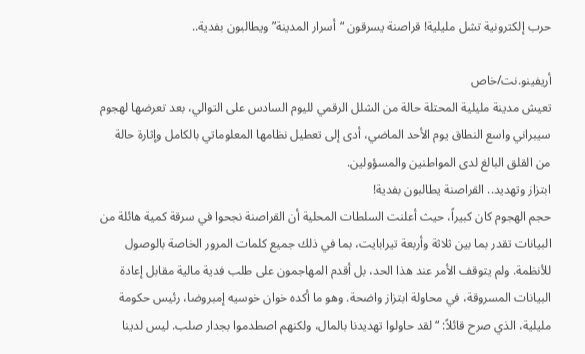حرب إلكترونية تشل مليلية! قراصنة يسرقون “أسرار المدينة” ويطالبون بفدية..

أريفينو.نت/خاص
تعيش مدينة مليلية المحتلة حالة من الشلل الرقمي لليوم السادس على التوالي، بعد تعرضها لهجوم سيبراني واسع النطاق يوم الأحد الماضي، أدى إلى تعطيل نظامها المعلوماتي بالكامل وإثارة حالة من القلق البالغ لدى المواطنين والمسؤولين.
ابتزاز وتهديد.. القراصنة يطالبون بفدية!
حجم الهجوم كان كبيراً، حيث أعلنت السلطات المحلية أن القراصنة نجحوا في سرقة كمية هائلة من البيانات تقدر بما بين ثلاثة وأربعة تيرابايت، بما في ذلك جميع كلمات المرور الخاصة بالوصول للأنظمة. ولم يتوقف الأمر عند هذا الحد، بل أقدم المهاجمون على طلب فدية مالية مقابل إعادة البيانات المسروقة، في محاولة ابتزاز واضحة. وهو ما أكده خوان خوسيه إمبروضا، رئيس حكومة مليلية، الذي صرح قائلاً: “لقد حاولوا تهديدنا بالمال، ولكنهم اصطدموا بجدار صلب. ليس لدينا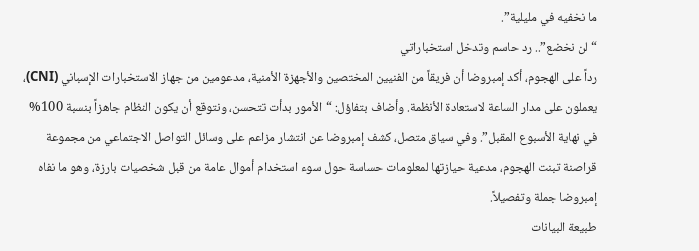ما نخفيه في مليلية”.
“لن نخضع”.. رد حاسم وتدخل استخباراتي
رداً على الهجوم، أكد إمبروضا أن فريقاً من الفنيين المختصين والأجهزة الأمنية، مدعومين من جهاز الاستخبارات الإسباني (CNI)، يعملون على مدار الساعة لاستعادة الأنظمة. وأضاف بتفاؤل: “الأمور بدأت تتحسن، ونتوقع أن يكون النظام جاهزاً بنسبة 100% في نهاية الأسبوع المقبل”. وفي سياق متصل، كشف إمبروضا عن انتشار مزاعم على وسائل التواصل الاجتماعي من مجموعة قراصنة تبنت الهجوم، مدعية حيازتها لمعلومات حساسة حول سوء استخدام أموال عامة من قبل شخصيات بارزة، وهو ما نفاه إمبروضا جملة وتفصيلاً.
طبيعة البيانات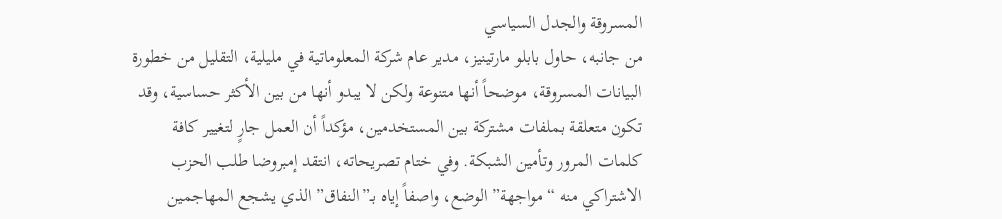المسروقة والجدل السياسي
من جانبه، حاول بابلو مارتينيز، مدير عام شركة المعلوماتية في مليلية، التقليل من خطورة البيانات المسروقة، موضحاً أنها متنوعة ولكن لا يبدو أنها من بين الأكثر حساسية، وقد تكون متعلقة بملفات مشتركة بين المستخدمين، مؤكداً أن العمل جارٍ لتغيير كافة كلمات المرور وتأمين الشبكة. وفي ختام تصريحاته، انتقد إمبروضا طلب الحزب الاشتراكي منه “مواجهة” الوضع، واصفاً إياه بـ”النفاق” الذي يشجع المهاجمين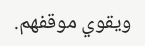ويقوي موقفهم.